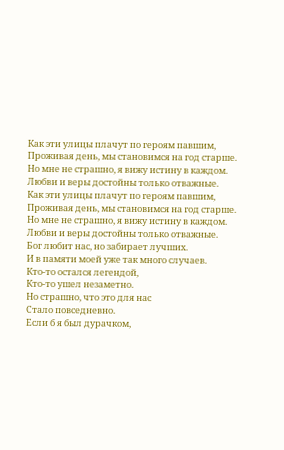Как эти улицы плачут по героям павшим,
Проживая день, мы становимся на год старше.
Но мне не страшно, я вижу истину в каждом.
Любви и веры достойны только отважные.
Как эти улицы плачут по героям павшим,
Проживая день, мы становимся на год старше.
Но мне не страшно, я вижу истину в каждом.
Любви и веры достойны только отважные.
Бог любит нас, но забирает лучших.
И в памяти моей уже так много случаев.
Кто-то остался легендой,
Кто-то ушел незаметно.
Но страшно, что это для нас
Стало повседневно.
Если б я был дурачком,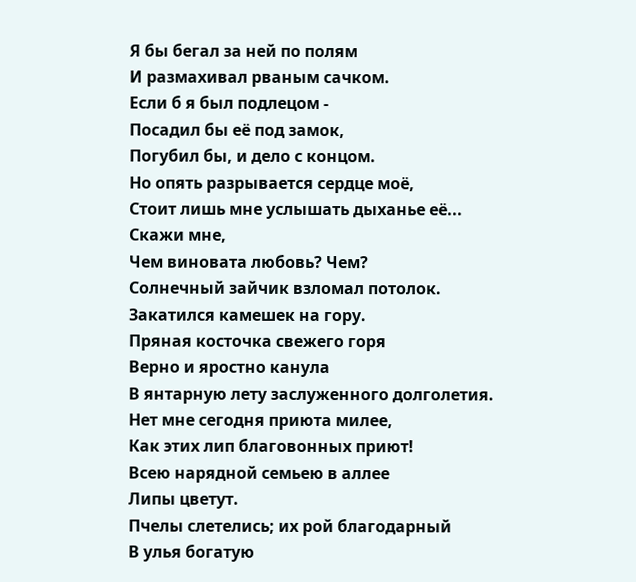Я бы бегал за ней по полям
И размахивал рваным сачком.
Если б я был подлецом -
Посадил бы её под замок,
Погубил бы, и дело с концом.
Но опять разрывается сердце моё,
Стоит лишь мне услышать дыханье её...
Скажи мне,
Чем виновата любовь? Чем?
Солнечный зайчик взломал потолок.
Закатился камешек на гору.
Пряная косточка свежего горя
Верно и яростно канула
В янтарную лету заслуженного долголетия.
Нет мне сегодня приюта милее,
Как этих лип благовонных приют!
Всею нарядной семьею в аллее
Липы цветут.
Пчелы слетелись; их рой благодарный
В улья богатую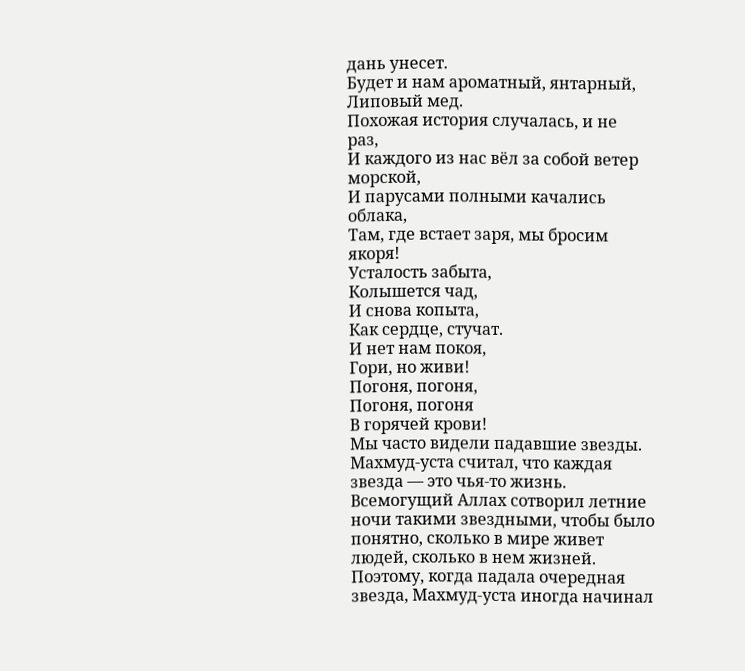дань унесет.
Будет и нам ароматный, янтарный,
Липовый мед.
Похожая история случалась, и не раз,
И каждого из нас вёл за собой ветер морской,
И парусами полными качались облака,
Там, где встает заря, мы бросим якоря!
Усталость забыта,
Колышется чад,
И снова копыта,
Как сердце, стучат.
И нет нам покоя,
Гори, но живи!
Погоня, погоня,
Погоня, погоня
В горячей крови!
Мы часто видели падавшие звезды. Махмуд-уста считал, что каждая звезда — это чья-то жизнь. Всемогущий Аллах сотворил летние ночи такими звездными, чтобы было понятно, сколько в мире живет людей, сколько в нем жизней. Поэтому, когда падала очередная звезда, Махмуд-уста иногда начинал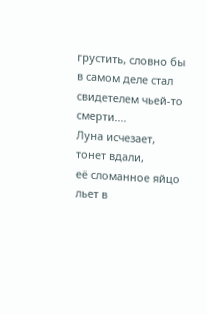грустить, словно бы в самом деле стал свидетелем чьей-то смерти....
Луна исчезает,
тонет вдали,
её сломанное яйцо
льет в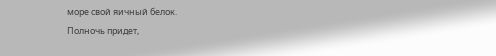море свой яичный белок.
Полночь придет,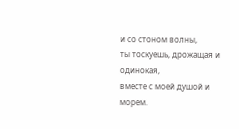и со стоном волны,
ты тоскуешь, дрожащая и одинокая,
вместе с моей душой и морем.